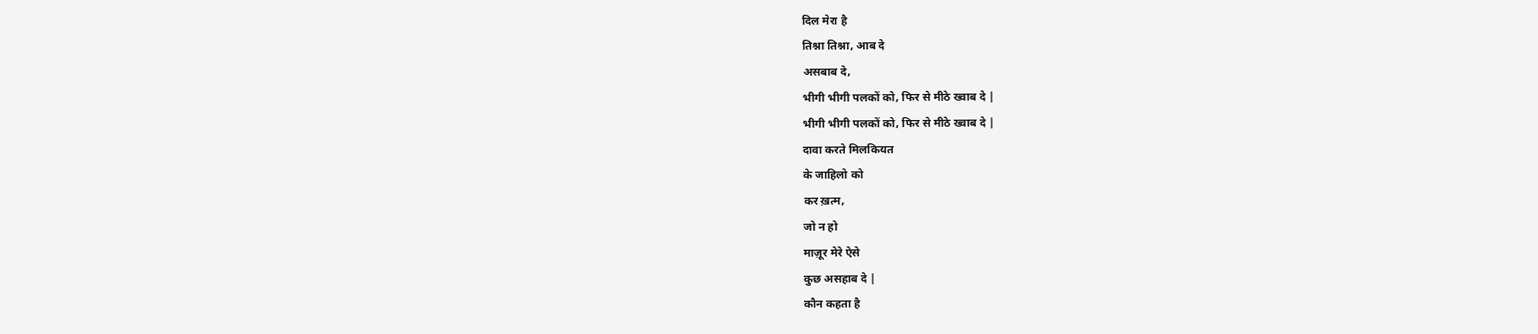दिल मेरा है
तिश्ना तिश्ना, आब दे
असबाब दे,
भीगी भीगी पलकों को, फिर से मीठे ख्वाब दे |
भीगी भीगी पलकों को, फिर से मीठे ख्वाब दे |
दावा करते मिलकियत
के जाहिलो को
कर ख़त्म,
जो न हो
माज़ूर मेरे ऐसे
कुछ असहाब दे |
कौन कहता है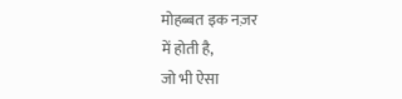मोहब्बत इक नज़र
में होती है,
जो भी ऐसा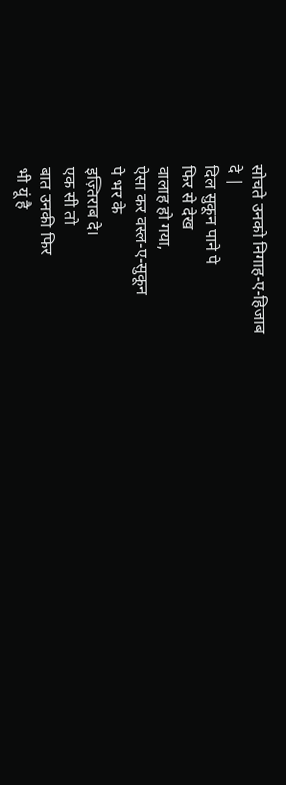सोचते उनको निगाह-ए-हिजाब
दे |
दिल सुकून पाने पे
फिर से देख
वालाह हो गया,
ऐसा कर वस्ल-ए-सुकून
पे भर के
इज़्तिराब दे।
एक सी तो
बात उनकी फिर
भी यूं है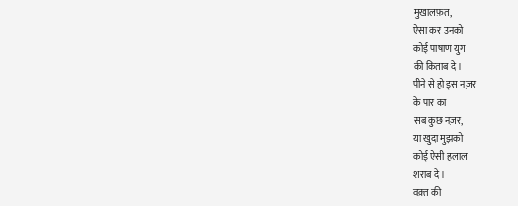मुखालफ़त,
ऐसा कर उनको
कोई पाषाण युग
की किताब दे।
पीने से हो इस नज़र
के पार का
सब कुछ नज़र,
या खुदा मुझको
कोई ऐसी हलाल
शराब दे।
वक़्त की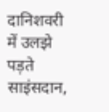दानिशवरी
में उलझे पड़ते
साइंसदान,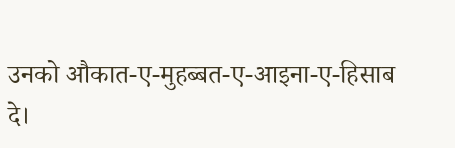उनको औकात-ए-मुहब्बत-ए-आइना-ए-हिसाब
दे।